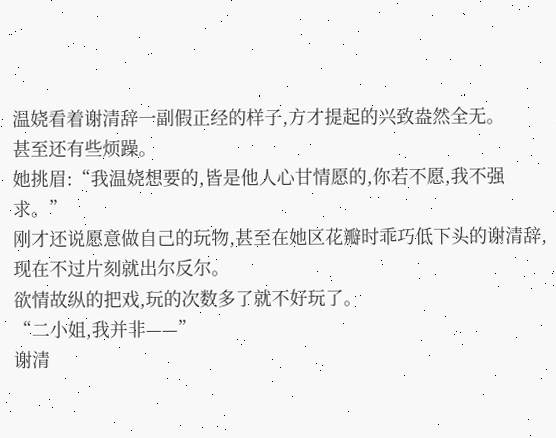温娆看着谢清辞一副假正经的样子,方才提起的兴致盎然全无。
甚至还有些烦躁。
她挑眉:“我温娆想要的,皆是他人心甘情愿的,你若不愿,我不强求。”
刚才还说愿意做自己的玩物,甚至在她区花瓣时乖巧低下头的谢清辞,现在不过片刻就出尔反尔。
欲情故纵的把戏,玩的次数多了就不好玩了。
“二小姐,我并非——”
谢清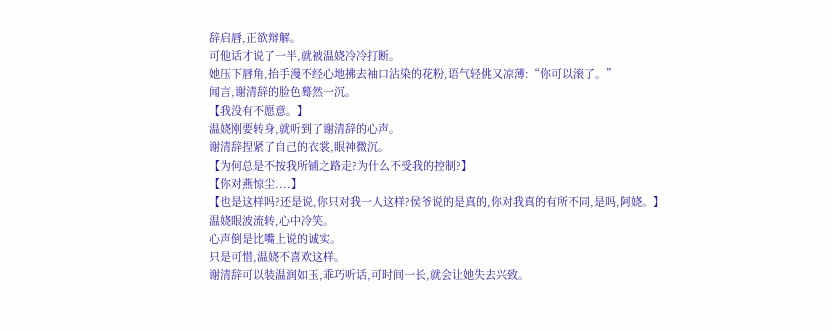辞启唇,正欲辩解。
可他话才说了一半,就被温娆冷冷打断。
她压下唇角,抬手漫不经心地拂去袖口沾染的花粉,语气轻佻又凉薄:“你可以滚了。”
闻言,谢清辞的脸色蓦然一沉。
【我没有不愿意。】
温娆刚要转身,就听到了谢清辞的心声。
谢清辞捏紧了自己的衣裳,眼神微沉。
【为何总是不按我所铺之路走?为什么不受我的控制?】
【你对燕惊尘....】
【也是这样吗?还是说,你只对我一人这样?侯爷说的是真的,你对我真的有所不同,是吗,阿娆。】
温娆眼波流转,心中冷笑。
心声倒是比嘴上说的诚实。
只是可惜,温娆不喜欢这样。
谢清辞可以装温润如玉,乖巧听话,可时间一长,就会让她失去兴致。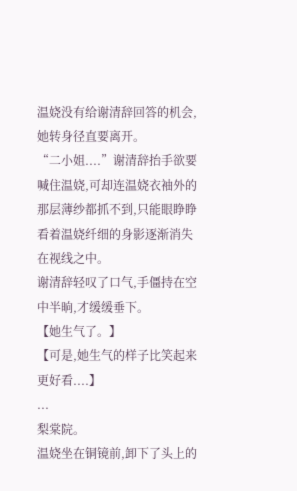温娆没有给谢清辞回答的机会,她转身径直要离开。
“二小姐....”谢清辞抬手欲要喊住温娆,可却连温娆衣袖外的那层薄纱都抓不到,只能眼睁睁看着温娆纤细的身影逐渐消失在视线之中。
谢清辞轻叹了口气,手僵持在空中半晌,才缓缓垂下。
【她生气了。】
【可是,她生气的样子比笑起来更好看....】
...
梨棠院。
温娆坐在铜镜前,卸下了头上的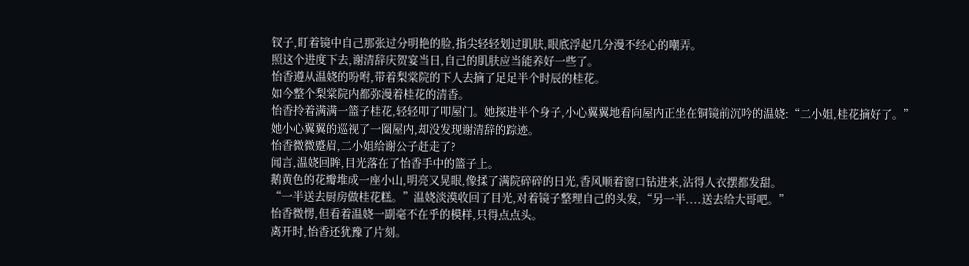钗子,盯着镜中自己那张过分明艳的脸,指尖轻轻划过肌肤,眼底浮起几分漫不经心的嘲弄。
照这个进度下去,谢清辞庆贺宴当日,自己的肌肤应当能养好一些了。
怡香遵从温娆的吩咐,带着梨棠院的下人去摘了足足半个时辰的桂花。
如今整个梨棠院内都弥漫着桂花的清香。
怡香拎着满满一篮子桂花,轻轻叩了叩屋门。她探进半个身子,小心翼翼地看向屋内正坐在铜镜前沉吟的温娆:“二小姐,桂花摘好了。”
她小心翼翼的巡视了一圈屋内,却没发现谢清辞的踪迹。
怡香微微蹙眉,二小姐给谢公子赶走了?
闻言,温娆回眸,目光落在了怡香手中的篮子上。
鹅黄色的花瓣堆成一座小山,明亮又晃眼,像揉了满院碎碎的日光,香风顺着窗口钻进来,沾得人衣摆都发甜。
“一半送去厨房做桂花糕。”温娆淡漠收回了目光,对着镜子整理自己的头发,“另一半....送去给大哥吧。”
怡香微愣,但看着温娆一副毫不在乎的模样,只得点点头。
离开时,怡香还犹豫了片刻。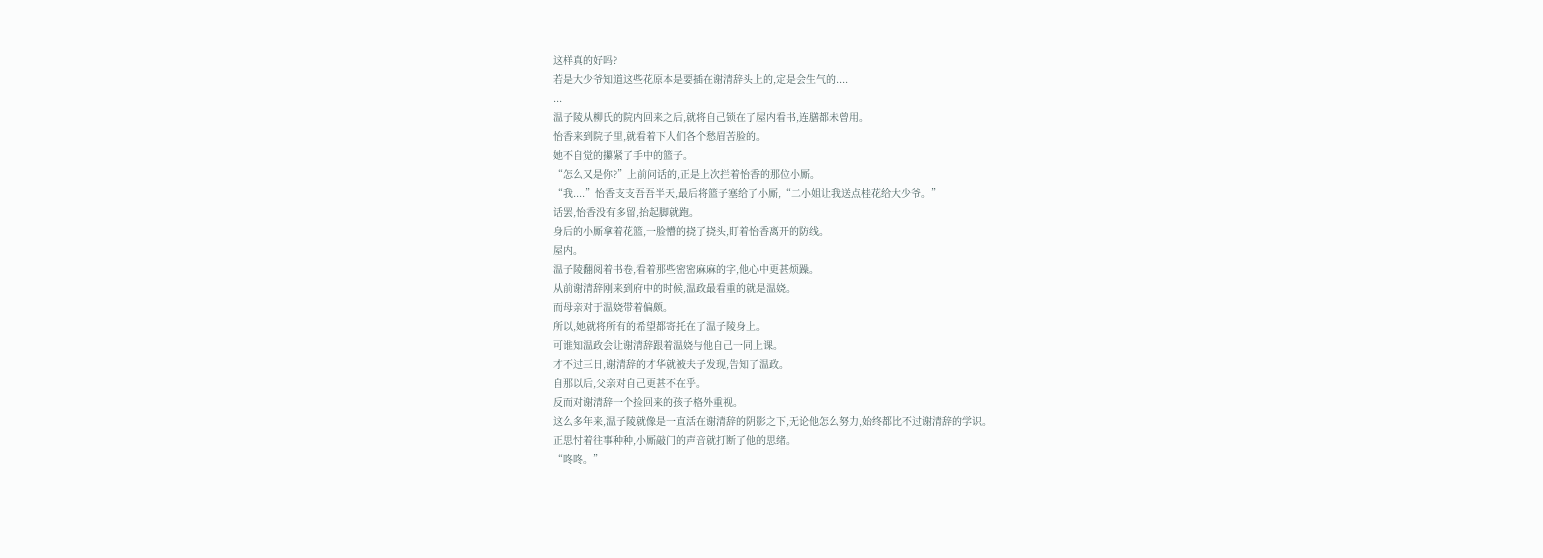这样真的好吗?
若是大少爷知道这些花原本是要插在谢清辞头上的,定是会生气的....
...
温子陵从柳氏的院内回来之后,就将自己锁在了屋内看书,连膳都未曾用。
怡香来到院子里,就看着下人们各个愁眉苦脸的。
她不自觉的攥紧了手中的篮子。
“怎么又是你?”上前问话的,正是上次拦着怡香的那位小厮。
“我....”怡香支支吾吾半天,最后将篮子塞给了小厮,“二小姐让我送点桂花给大少爷。”
话罢,怡香没有多留,抬起脚就跑。
身后的小厮拿着花篮,一脸懵的挠了挠头,盯着怡香离开的防线。
屋内。
温子陵翻阅着书卷,看着那些密密麻麻的字,他心中更甚烦躁。
从前谢清辞刚来到府中的时候,温政最看重的就是温娆。
而母亲对于温娆带着偏颇。
所以,她就将所有的希望都寄托在了温子陵身上。
可谁知温政会让谢清辞跟着温娆与他自己一同上课。
才不过三日,谢清辞的才华就被夫子发现,告知了温政。
自那以后,父亲对自己更甚不在乎。
反而对谢清辞一个捡回来的孩子格外重视。
这么多年来,温子陵就像是一直活在谢清辞的阴影之下,无论他怎么努力,始终都比不过谢清辞的学识。
正思忖着往事种种,小厮敲门的声音就打断了他的思绪。
“咚咚。”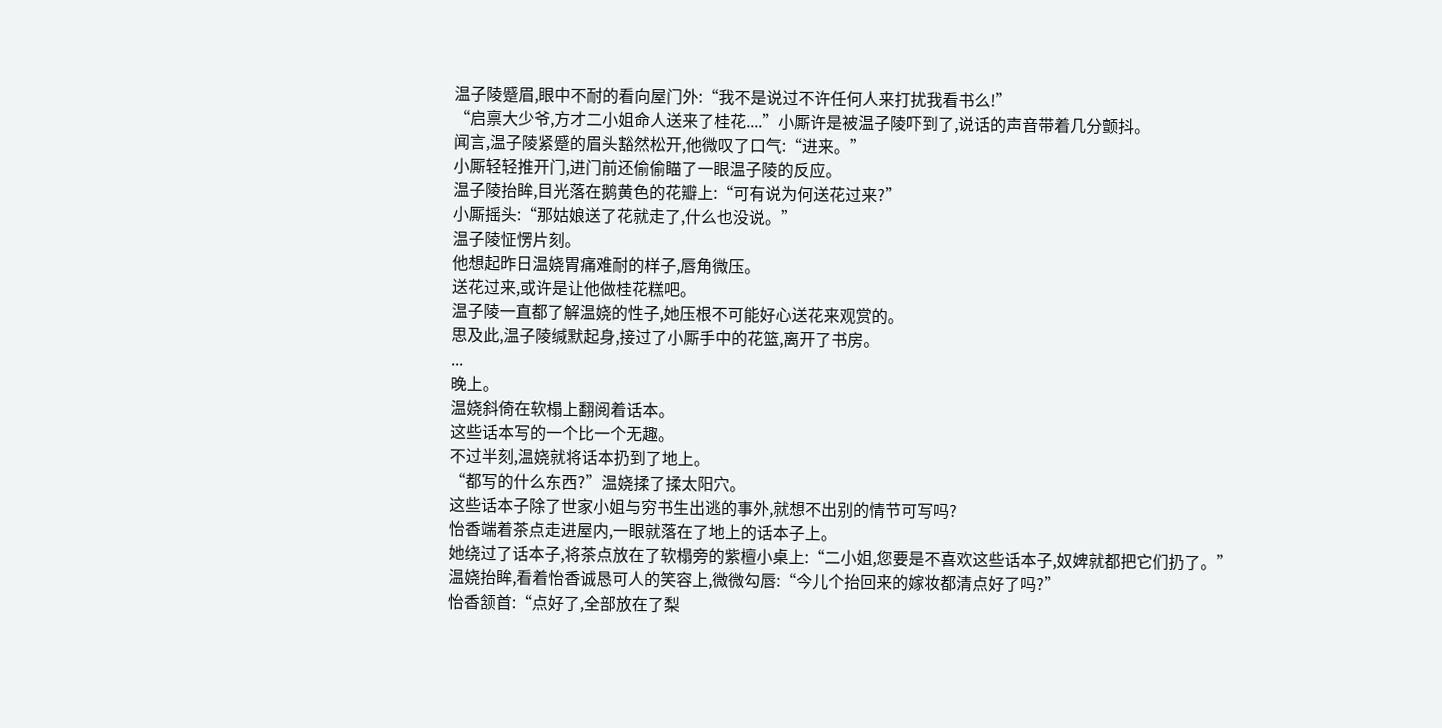温子陵蹙眉,眼中不耐的看向屋门外:“我不是说过不许任何人来打扰我看书么!”
“启禀大少爷,方才二小姐命人送来了桂花....”小厮许是被温子陵吓到了,说话的声音带着几分颤抖。
闻言,温子陵紧蹙的眉头豁然松开,他微叹了口气:“进来。”
小厮轻轻推开门,进门前还偷偷瞄了一眼温子陵的反应。
温子陵抬眸,目光落在鹅黄色的花瓣上:“可有说为何送花过来?”
小厮摇头:“那姑娘送了花就走了,什么也没说。”
温子陵怔愣片刻。
他想起昨日温娆胃痛难耐的样子,唇角微压。
送花过来,或许是让他做桂花糕吧。
温子陵一直都了解温娆的性子,她压根不可能好心送花来观赏的。
思及此,温子陵缄默起身,接过了小厮手中的花篮,离开了书房。
...
晚上。
温娆斜倚在软榻上翻阅着话本。
这些话本写的一个比一个无趣。
不过半刻,温娆就将话本扔到了地上。
“都写的什么东西?”温娆揉了揉太阳穴。
这些话本子除了世家小姐与穷书生出逃的事外,就想不出别的情节可写吗?
怡香端着茶点走进屋内,一眼就落在了地上的话本子上。
她绕过了话本子,将茶点放在了软榻旁的紫檀小桌上:“二小姐,您要是不喜欢这些话本子,奴婢就都把它们扔了。”
温娆抬眸,看着怡香诚恳可人的笑容上,微微勾唇:“今儿个抬回来的嫁妆都清点好了吗?”
怡香颔首:“点好了,全部放在了梨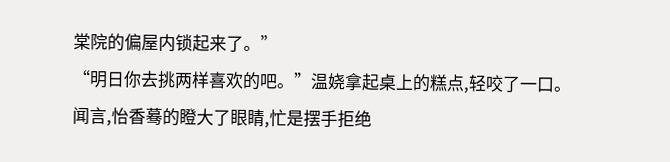棠院的偏屋内锁起来了。”
“明日你去挑两样喜欢的吧。”温娆拿起桌上的糕点,轻咬了一口。
闻言,怡香蓦的瞪大了眼睛,忙是摆手拒绝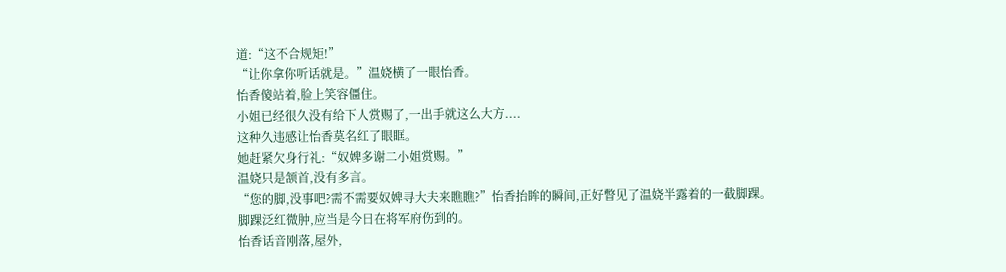道:“这不合规矩!”
“让你拿你听话就是。”温娆横了一眼怡香。
怡香傻站着,脸上笑容僵住。
小姐已经很久没有给下人赏赐了,一出手就这么大方....
这种久违感让怡香莫名红了眼眶。
她赶紧欠身行礼:“奴婢多谢二小姐赏赐。”
温娆只是颔首,没有多言。
“您的脚,没事吧?需不需要奴婢寻大夫来瞧瞧?”怡香抬眸的瞬间,正好瞥见了温娆半露着的一截脚踝。
脚踝泛红微肿,应当是今日在将军府伤到的。
怡香话音刚落,屋外,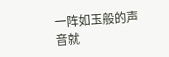一阵如玉般的声音就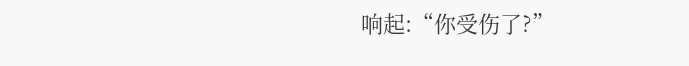响起:“你受伤了?”